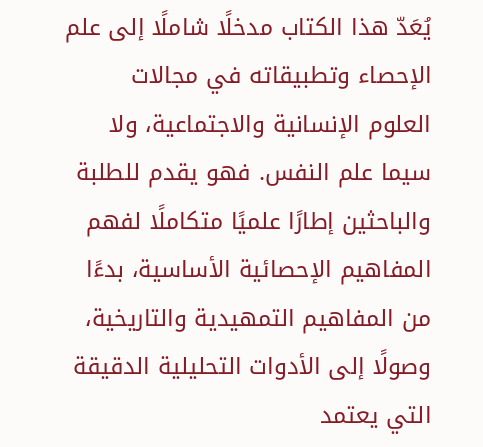يُعَدّ هذا الكتاب مدخلًا شاملًا إلى علم الإحصاء وتطبيقاته في مجالات العلوم الإنسانية والاجتماعية، ولا سيما علم النفس. فهو يقدم للطلبة والباحثين إطارًا علميًا متكاملًا لفهم المفاهيم الإحصائية الأساسية، بدءًا من المفاهيم التمهيدية والتاريخية، وصولًا إلى الأدوات التحليلية الدقيقة التي يعتمد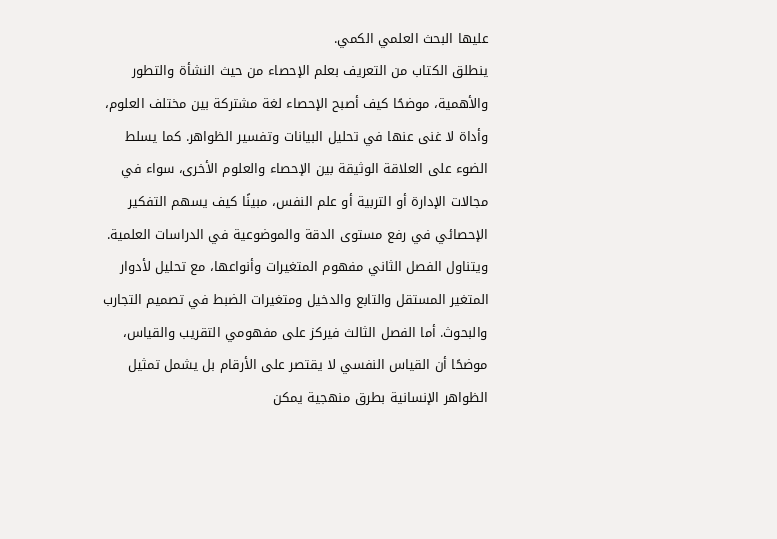عليها البحث العلمي الكمي.
ينطلق الكتاب من التعريف بعلم الإحصاء من حيث النشأة والتطور والأهمية، موضحًا كيف أصبح الإحصاء لغة مشتركة بين مختلف العلوم، وأداة لا غنى عنها في تحليل البيانات وتفسير الظواهر. كما يسلط الضوء على العلاقة الوثيقة بين الإحصاء والعلوم الأخرى، سواء في مجالات الإدارة أو التربية أو علم النفس، مبينًا كيف يسهم التفكير الإحصائي في رفع مستوى الدقة والموضوعية في الدراسات العلمية.
ويتناول الفصل الثاني مفهوم المتغيرات وأنواعها، مع تحليل لأدوار المتغير المستقل والتابع والدخيل ومتغيرات الضبط في تصميم التجارب والبحوث. أما الفصل الثالث فيركز على مفهومي التقريب والقياس، موضحًا أن القياس النفسي لا يقتصر على الأرقام بل يشمل تمثيل الظواهر الإنسانية بطرق منهجية يمكن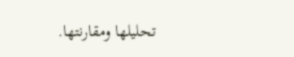تحليلها ومقارنتها.